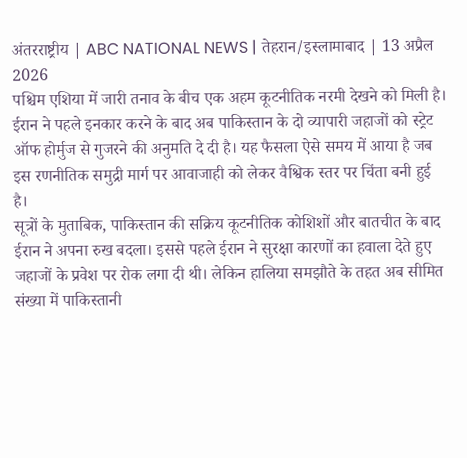अंतरराष्ट्रीय | ABC NATIONAL NEWS | तेहरान/इस्लामाबाद | 13 अप्रैल 2026
पश्चिम एशिया में जारी तनाव के बीच एक अहम कूटनीतिक नरमी देखने को मिली है। ईरान ने पहले इनकार करने के बाद अब पाकिस्तान के दो व्यापारी जहाजों को स्ट्रेट ऑफ होर्मुज से गुजरने की अनुमति दे दी है। यह फैसला ऐसे समय में आया है जब इस रणनीतिक समुद्री मार्ग पर आवाजाही को लेकर वैश्विक स्तर पर चिंता बनी हुई है।
सूत्रों के मुताबिक, पाकिस्तान की सक्रिय कूटनीतिक कोशिशों और बातचीत के बाद ईरान ने अपना रुख बदला। इससे पहले ईरान ने सुरक्षा कारणों का हवाला देते हुए जहाजों के प्रवेश पर रोक लगा दी थी। लेकिन हालिया समझौते के तहत अब सीमित संख्या में पाकिस्तानी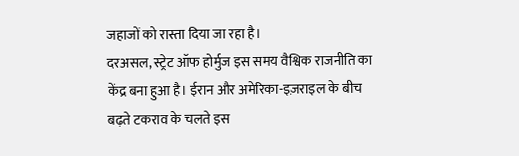जहाजों को रास्ता दिया जा रहा है।
दरअसल, स्ट्रेट ऑफ होर्मुज इस समय वैश्विक राजनीति का केंद्र बना हुआ है। ईरान और अमेरिका-इज़राइल के बीच बढ़ते टकराव के चलते इस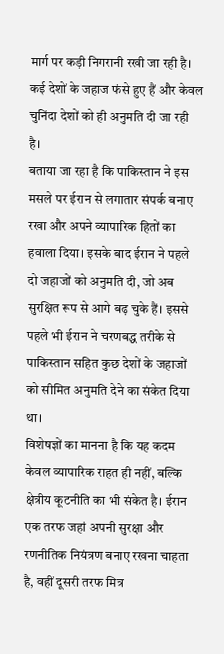मार्ग पर कड़ी निगरानी रखी जा रही है। कई देशों के जहाज फंसे हुए हैं और केवल चुनिंदा देशों को ही अनुमति दी जा रही है।
बताया जा रहा है कि पाकिस्तान ने इस मसले पर ईरान से लगातार संपर्क बनाए रखा और अपने व्यापारिक हितों का हवाला दिया। इसके बाद ईरान ने पहले दो जहाजों को अनुमति दी, जो अब सुरक्षित रूप से आगे बढ़ चुके हैं। इससे पहले भी ईरान ने चरणबद्ध तरीके से पाकिस्तान सहित कुछ देशों के जहाजों को सीमित अनुमति देने का संकेत दिया था।
विशेषज्ञों का मानना है कि यह कदम केवल व्यापारिक राहत ही नहीं, बल्कि क्षेत्रीय कूटनीति का भी संकेत है। ईरान एक तरफ जहां अपनी सुरक्षा और रणनीतिक नियंत्रण बनाए रखना चाहता है, वहीं दूसरी तरफ मित्र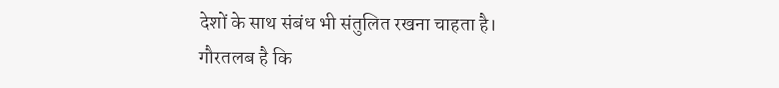देशों के साथ संबंध भी संतुलित रखना चाहता है।
गौरतलब है कि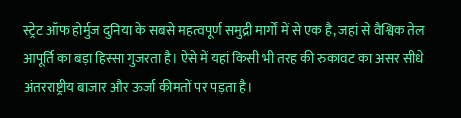स्ट्रेट ऑफ होर्मुज दुनिया के सबसे महत्वपूर्ण समुद्री मार्गों में से एक है, जहां से वैश्विक तेल आपूर्ति का बड़ा हिस्सा गुजरता है। ऐसे में यहां किसी भी तरह की रुकावट का असर सीधे अंतरराष्ट्रीय बाजार और ऊर्जा कीमतों पर पड़ता है।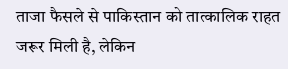ताजा फैसले से पाकिस्तान को तात्कालिक राहत जरूर मिली है, लेकिन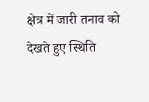क्षेत्र में जारी तनाव को देखते हुए स्थिति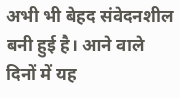अभी भी बेहद संवेदनशील बनी हुई है। आने वाले दिनों में यह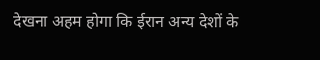देखना अहम होगा कि ईरान अन्य देशों के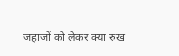जहाजों को लेकर क्या रुख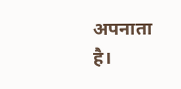अपनाता है।